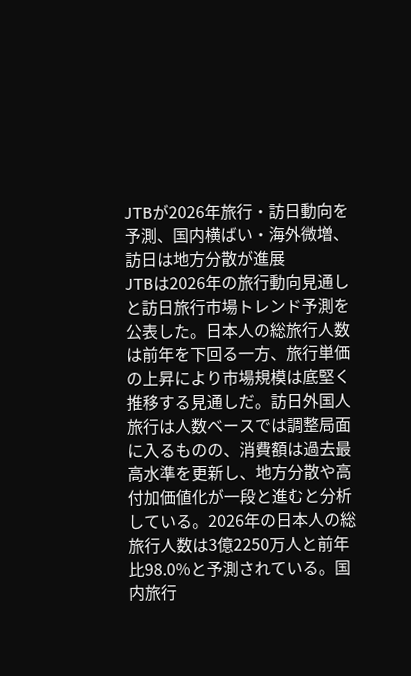JTBが2026年旅行・訪日動向を予測、国内横ばい・海外微増、訪日は地方分散が進展
JTBは2026年の旅行動向見通しと訪日旅行市場トレンド予測を公表した。日本人の総旅行人数は前年を下回る一方、旅行単価の上昇により市場規模は底堅く推移する見通しだ。訪日外国人旅行は人数ベースでは調整局面に入るものの、消費額は過去最高水準を更新し、地方分散や高付加価値化が一段と進むと分析している。2026年の日本人の総旅行人数は3億2250万人と前年比98.0%と予測されている。国内旅行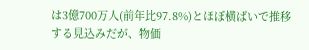は3億700万人(前年比97.8%)とほぼ横ばいで推移する見込みだが、物価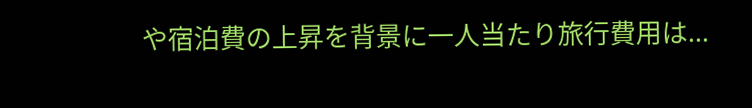や宿泊費の上昇を背景に一人当たり旅行費用は...